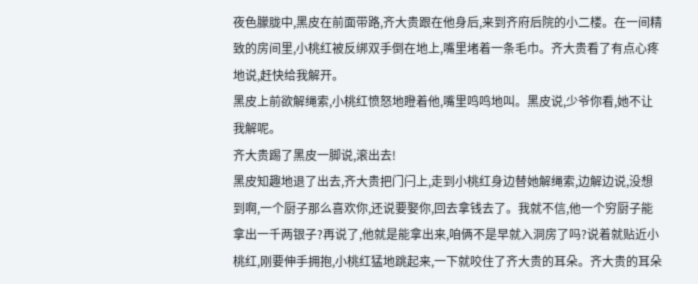夜色朦胧中,黑皮在前面带路,齐大贵跟在他身后,来到齐府后院的小二楼。在一间精致的房间里,小桃红被反绑双手倒在地上,嘴里堵着一条毛巾。齐大贵看了有点心疼地说,赶快给我解开。
黑皮上前欲解绳索,小桃红愤怒地瞪着他,嘴里鸣鸣地叫。黑皮说,少爷你看,她不让我解呢。
齐大贵踢了黑皮一脚说,滚出去!
黑皮知趣地退了出去,齐大贵把门闩上,走到小桃红身边替她解绳索,边解边说,没想到啊,一个厨子那么喜欢你,还说要娶你,回去拿钱去了。我就不信,他一个穷厨子能拿出一千两银子?再说了,他就是能拿出来,咱俩不是早就入洞房了吗?说着就贴近小桃红,刚要伸手拥抱,小桃红猛地跳起来,一下就咬住了齐大贵的耳朵。齐大贵的耳朵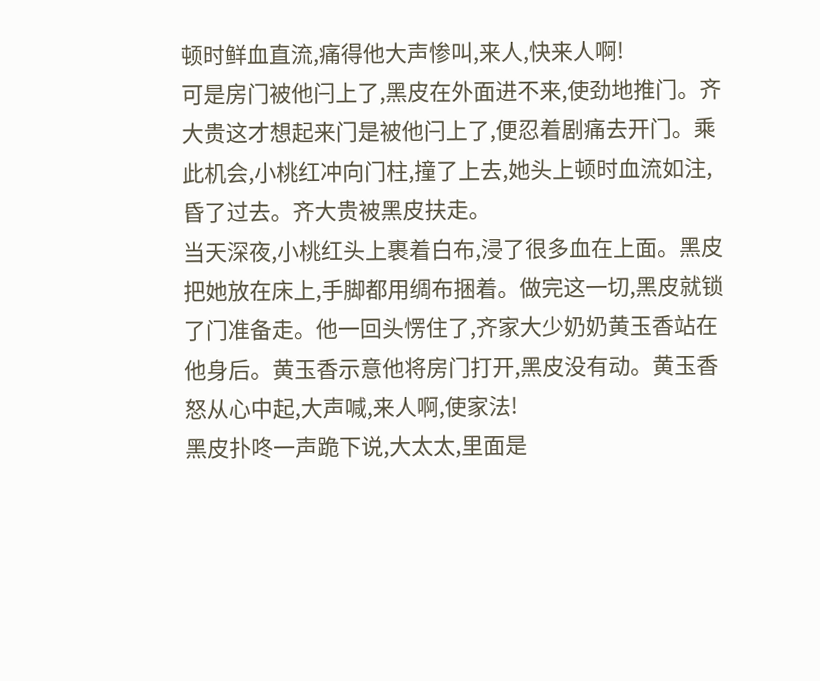顿时鲜血直流,痛得他大声惨叫,来人,快来人啊!
可是房门被他闩上了,黑皮在外面进不来,使劲地推门。齐大贵这才想起来门是被他闩上了,便忍着剧痛去开门。乘此机会,小桃红冲向门柱,撞了上去,她头上顿时血流如注,昏了过去。齐大贵被黑皮扶走。
当天深夜,小桃红头上裹着白布,浸了很多血在上面。黑皮把她放在床上,手脚都用绸布捆着。做完这一切,黑皮就锁了门准备走。他一回头愣住了,齐家大少奶奶黄玉香站在他身后。黄玉香示意他将房门打开,黑皮没有动。黄玉香怒从心中起,大声喊,来人啊,使家法!
黑皮扑咚一声跪下说,大太太,里面是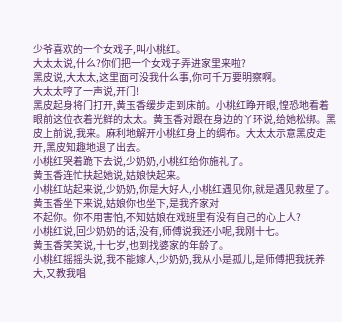少爷喜欢的一个女戏子,叫小桃红。
大太太说,什么?你们把一个女戏子弄进家里来啦?
黑皮说,大太太,这里面可没我什么事,你可千万要明察啊。
大太太哼了一声说,开门!
黑皮起身将门打开,黄玉香缓步走到床前。小桃红睁开眼,惶恐地看着眼前这位衣着光鲜的太太。黄玉香对跟在身边的丫环说,给她松绑。黑皮上前说,我来。麻利地解开小桃红身上的绸布。大太太示意黑皮走开,黑皮知趣地退了出去。
小桃红哭着跪下去说,少奶奶,小桃红给你施礼了。
黄玉香连忙扶起她说,姑娘快起来。
小桃红站起来说,少奶奶,你是大好人,小桃红遇见你,就是遇见救星了。
黄玉香坐下来说,姑娘你也坐下,是我齐家对
不起你。你不用害怕,不知姑娘在戏班里有没有自己的心上人?
小桃红说,回少奶奶的话,没有,师傅说我还小呢,我刚十七。
黄玉香笑笑说,十七岁,也到找婆家的年龄了。
小桃红摇摇头说,我不能嫁人,少奶奶,我从小是孤儿,是师傅把我抚养大,又教我唱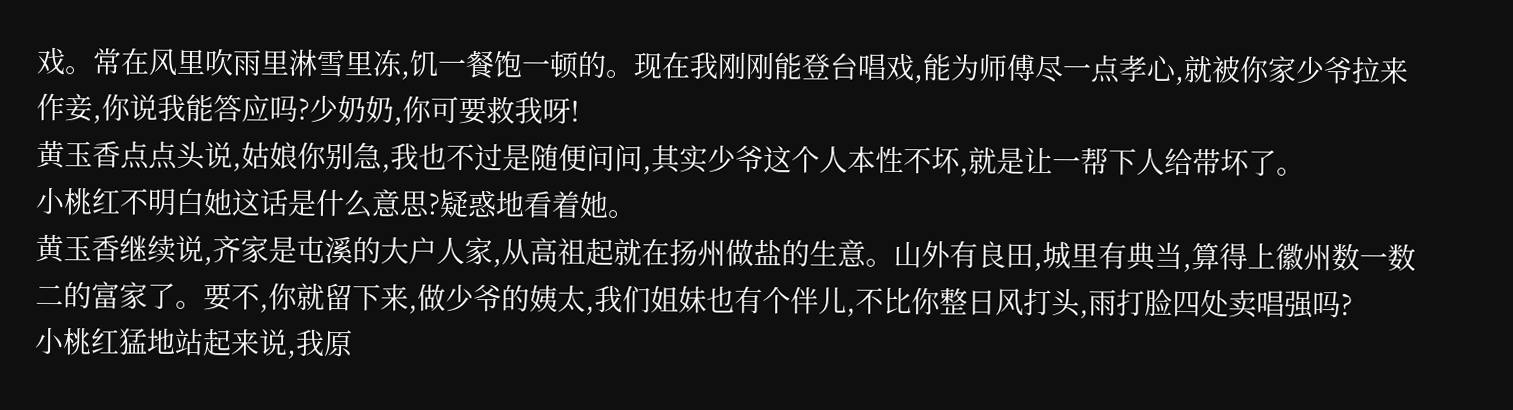戏。常在风里吹雨里淋雪里冻,饥一餐饱一顿的。现在我刚刚能登台唱戏,能为师傅尽一点孝心,就被你家少爷拉来作妾,你说我能答应吗?少奶奶,你可要救我呀!
黄玉香点点头说,姑娘你别急,我也不过是随便问问,其实少爷这个人本性不坏,就是让一帮下人给带坏了。
小桃红不明白她这话是什么意思?疑惑地看着她。
黄玉香继续说,齐家是屯溪的大户人家,从高祖起就在扬州做盐的生意。山外有良田,城里有典当,算得上徽州数一数二的富家了。要不,你就留下来,做少爷的姨太,我们姐妹也有个伴儿,不比你整日风打头,雨打脸四处卖唱强吗?
小桃红猛地站起来说,我原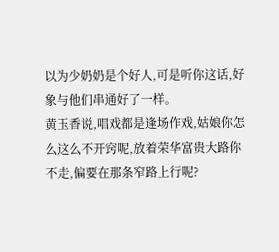以为少奶奶是个好人,可是听你这话,好象与他们串通好了一样。
黄玉香说,唱戏都是逢场作戏,姑娘你怎么这么不开窍呢,放着荣华富贵大路你不走,偏要在那条窄路上行呢?